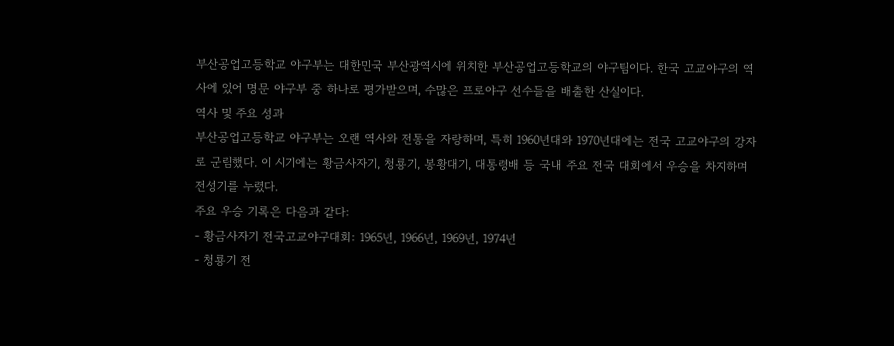부산공업고등학교 야구부는 대한민국 부산광역시에 위치한 부산공업고등학교의 야구팀이다. 한국 고교야구의 역사에 있어 명문 야구부 중 하나로 평가받으며, 수많은 프로야구 선수들을 배출한 산실이다.
역사 및 주요 성과
부산공업고등학교 야구부는 오랜 역사와 전통을 자랑하며, 특히 1960년대와 1970년대에는 전국 고교야구의 강자로 군림했다. 이 시기에는 황금사자기, 청룡기, 봉황대기, 대통령배 등 국내 주요 전국 대회에서 우승을 차지하며 전성기를 누렸다.
주요 우승 기록은 다음과 같다:
- 황금사자기 전국고교야구대회: 1965년, 1966년, 1969년, 1974년
- 청룡기 전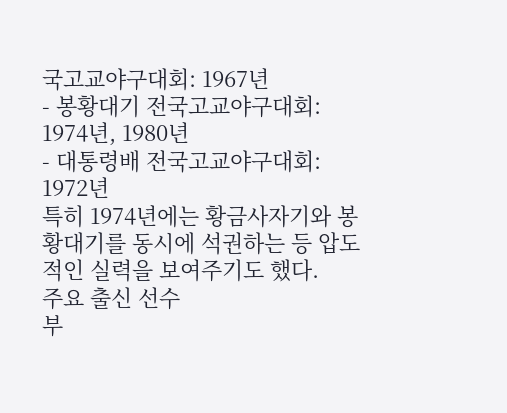국고교야구대회: 1967년
- 봉황대기 전국고교야구대회: 1974년, 1980년
- 대통령배 전국고교야구대회: 1972년
특히 1974년에는 황금사자기와 봉황대기를 동시에 석권하는 등 압도적인 실력을 보여주기도 했다.
주요 출신 선수
부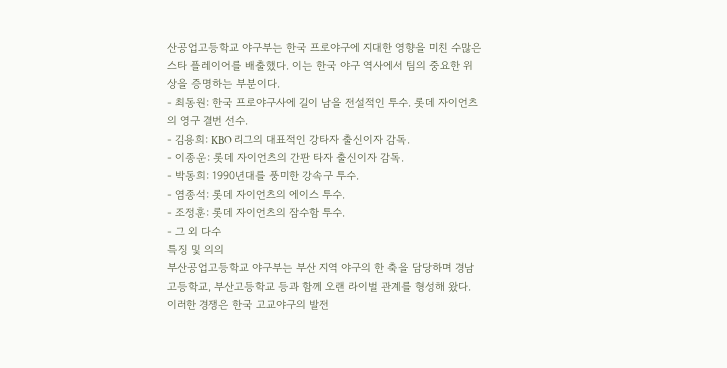산공업고등학교 야구부는 한국 프로야구에 지대한 영향을 미친 수많은 스타 플레이어를 배출했다. 이는 한국 야구 역사에서 팀의 중요한 위상을 증명하는 부분이다.
- 최동원: 한국 프로야구사에 길이 남을 전설적인 투수. 롯데 자이언츠의 영구 결번 선수.
- 김용희: KBO 리그의 대표적인 강타자 출신이자 감독.
- 이종운: 롯데 자이언츠의 간판 타자 출신이자 감독.
- 박동희: 1990년대를 풍미한 강속구 투수.
- 염종석: 롯데 자이언츠의 에이스 투수.
- 조정훈: 롯데 자이언츠의 잠수함 투수.
- 그 외 다수
특징 및 의의
부산공업고등학교 야구부는 부산 지역 야구의 한 축을 담당하며 경남고등학교, 부산고등학교 등과 함께 오랜 라이벌 관계를 형성해 왔다. 이러한 경쟁은 한국 고교야구의 발전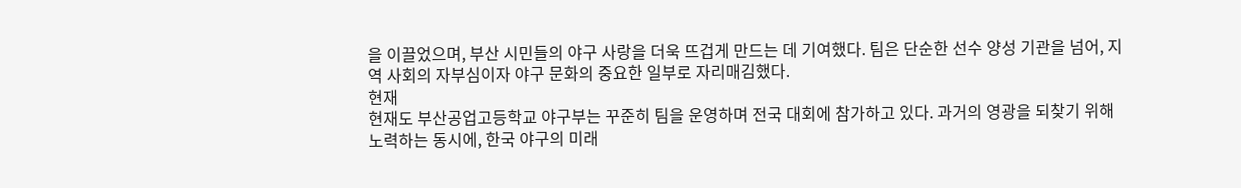을 이끌었으며, 부산 시민들의 야구 사랑을 더욱 뜨겁게 만드는 데 기여했다. 팀은 단순한 선수 양성 기관을 넘어, 지역 사회의 자부심이자 야구 문화의 중요한 일부로 자리매김했다.
현재
현재도 부산공업고등학교 야구부는 꾸준히 팀을 운영하며 전국 대회에 참가하고 있다. 과거의 영광을 되찾기 위해 노력하는 동시에, 한국 야구의 미래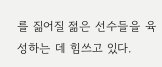를 짊어질 젊은 선수들을 육성하는 데 힘쓰고 있다.